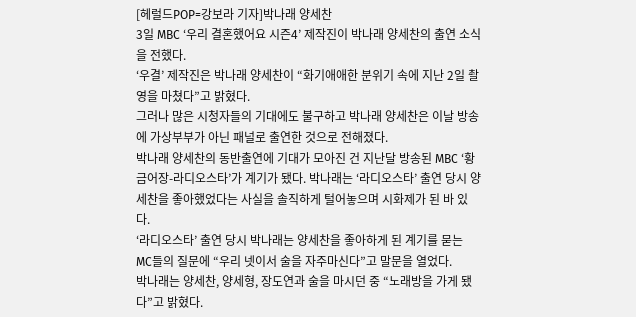[헤럴드POP=강보라 기자]박나래 양세찬
3일 MBC ‘우리 결혼했어요 시즌4’ 제작진이 박나래 양세찬의 출연 소식을 전했다.
‘우결’ 제작진은 박나래 양세찬이 “화기애애한 분위기 속에 지난 2일 촬영을 마쳤다”고 밝혔다.
그러나 많은 시청자들의 기대에도 불구하고 박나래 양세찬은 이날 방송에 가상부부가 아닌 패널로 출연한 것으로 전해졌다.
박나래 양세찬의 동반출연에 기대가 모아진 건 지난달 방송된 MBC ‘황금어장-라디오스타’가 계기가 됐다. 박나래는 ‘라디오스타’ 출연 당시 양세찬을 좋아했었다는 사실을 솔직하게 털어놓으며 시화제가 된 바 있다.
‘라디오스타’ 출연 당시 박나래는 양세찬을 좋아하게 된 계기를 묻는 MC들의 질문에 “우리 넷이서 술을 자주마신다”고 말문을 열었다.
박나래는 양세찬, 양세형, 장도연과 술을 마시던 중 “노래방을 가게 됐다”고 밝혔다.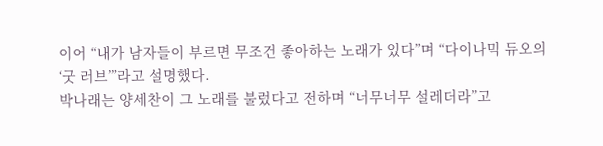이어 “내가 남자들이 부르면 무조건 좋아하는 노래가 있다”며 “다이나믹 듀오의 ‘굿 러브’”라고 설명했다.
박나래는 양세찬이 그 노래를 불렀다고 전하며 “너무너무 설레더라”고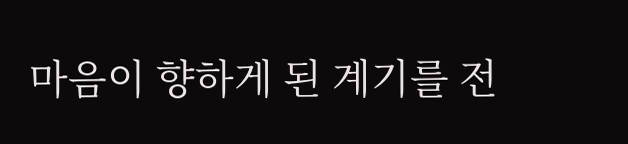마음이 향하게 된 계기를 전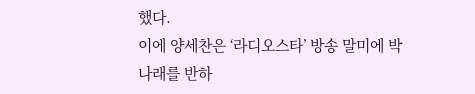했다.
이에 양세찬은 ‘라디오스타’ 방송 말미에 박나래를 반하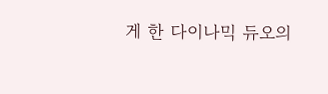게 한 다이나믹 듀오의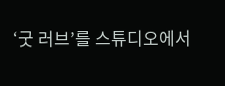‘굿 러브’를 스튜디오에서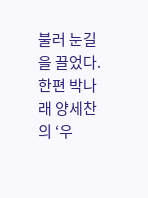불러 눈길을 끌었다.
한편 박나래 양세찬의 ‘우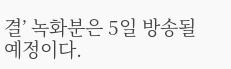결’ 녹화분은 5일 방송될 예정이다.